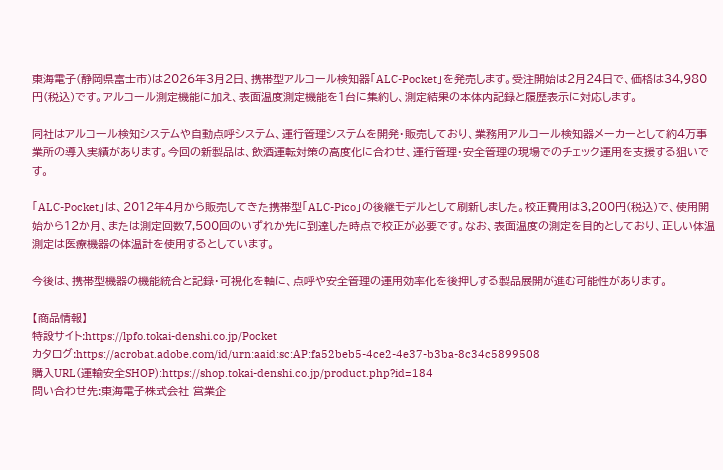東海電子(静岡県富士市)は2026年3月2日、携帯型アルコール検知器「ALC-Pocket」を発売します。受注開始は2月24日で、価格は34,980円(税込)です。アルコール測定機能に加え、表面温度測定機能を1台に集約し、測定結果の本体内記録と履歴表示に対応します。

同社はアルコール検知システムや自動点呼システム、運行管理システムを開発・販売しており、業務用アルコール検知器メーカーとして約4万事業所の導入実績があります。今回の新製品は、飲酒運転対策の高度化に合わせ、運行管理・安全管理の現場でのチェック運用を支援する狙いです。

「ALC-Pocket」は、2012年4月から販売してきた携帯型「ALC-Pico」の後継モデルとして刷新しました。校正費用は3,200円(税込)で、使用開始から12か月、または測定回数7,500回のいずれか先に到達した時点で校正が必要です。なお、表面温度の測定を目的としており、正しい体温測定は医療機器の体温計を使用するとしています。

今後は、携帯型機器の機能統合と記録・可視化を軸に、点呼や安全管理の運用効率化を後押しする製品展開が進む可能性があります。

【商品情報】
特設サイト:https://lpfo.tokai-denshi.co.jp/Pocket
カタログ:https://acrobat.adobe.com/id/urn:aaid:sc:AP:fa52beb5-4ce2-4e37-b3ba-8c34c5899508
購入URL(運輸安全SHOP):https://shop.tokai-denshi.co.jp/product.php?id=184
問い合わせ先:東海電子株式会社 営業企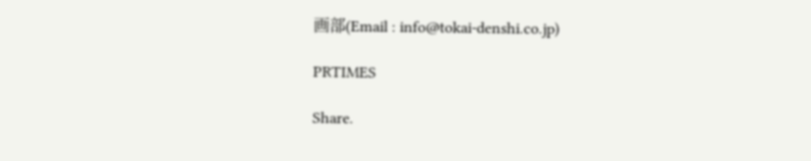画部(Email : info@tokai-denshi.co.jp)

PRTIMES

Share.